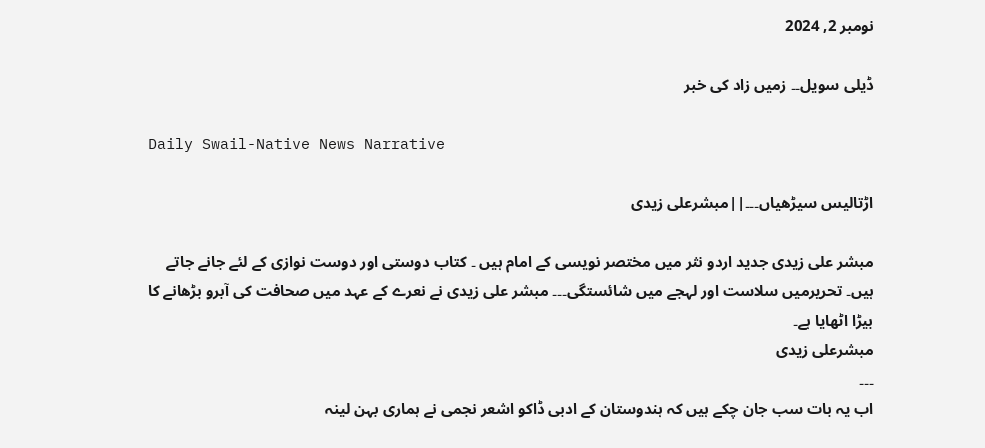نومبر 2, 2024

ڈیلی سویل۔۔ زمیں زاد کی خبر

Daily Swail-Native News Narrative

اڑتالیس سیڑھیاں۔۔۔||مبشرعلی زیدی

مبشر علی زیدی جدید اردو نثر میں مختصر نویسی کے امام ہیں ۔ کتاب دوستی اور دوست نوازی کے لئے جانے جاتے ہیں۔ تحریرمیں سلاست اور لہجے میں شائستگی۔۔۔ مبشر علی زیدی نے نعرے کے عہد میں صحافت کی آبرو بڑھانے کا بیڑا اٹھایا ہے۔
مبشرعلی زیدی
۔۔۔
اب یہ بات سب جان چکے ہیں کہ ہندوستان کے ادبی ڈاکو اشعر نجمی نے ہماری بہن لینہ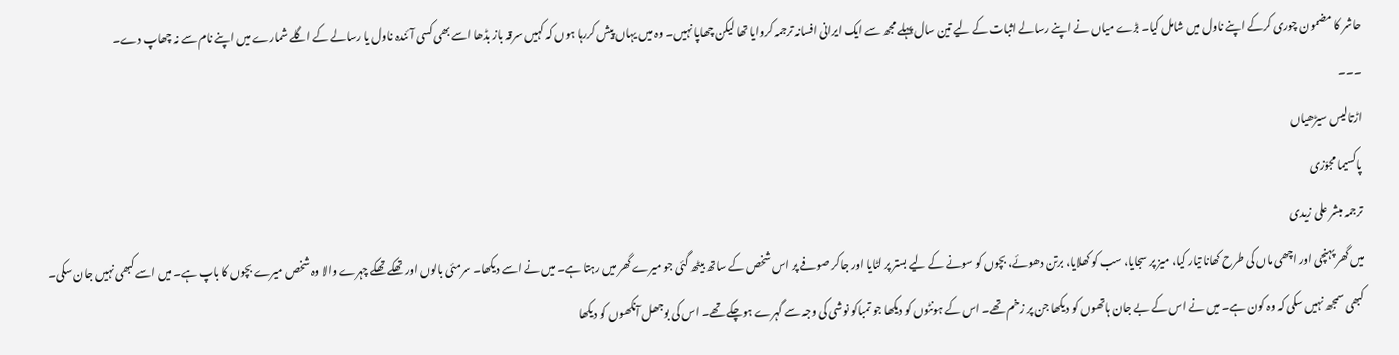حاشر کا مضمون چوری کرکے اپنے ناول میں شامل کیا۔ بڑے میاں نے اپنے رسالے اثبات کے لیے تین سال پہلے مجھ سے ایک ایرانی افسانہ ترجمہ کروایا تھا لیکن چھاپا نہیں۔ وہ میں یہاں پیش کررہا ہوں کہ کہیں سرقہ باز بڈھا اسے بھی کسی آئندہ ناول یا رسالے کے اگلے شمارے میں اپنے نام سے نہ چھاپ دے۔
۔۔۔
اڑتالیس سیڑھیاں
پاکسیما مجوّزی
ترجمہ مبشر علی زیدی
میں گھر پہنچی اور اچھی ماں کی طرح کھانا تیار کیا، میز پر سجایا، سب کو کھلایا، برتن دھوئے، بچوں کو سونے کے لیے بستر پر لٹایا اور جاکر صوفے پر اس شخص کے ساتھ بیٹھ گئی جو میرے گھر میں رہتا ہے۔ میں نے اسے دیکھا۔ سرمئی بالوں اور تھکے تھکے چہرے والا وہ شخص میرے بچوں کا باپ ہے۔ میں اسے کبھی نہیں جان سکی۔ کبھی سمجھ نہیں سکی کہ وہ کون ہے۔ میں نے اس کے بے جان ہاتھوں کو دیکھا جن پر زخم تھے۔ اس کے ہونٹوں کو دیکھا جو تمباکو نوشی کی وجہ سے گہرے ہوچکے تھے۔ اس کی بوجھل آنکھوں کو دیکھا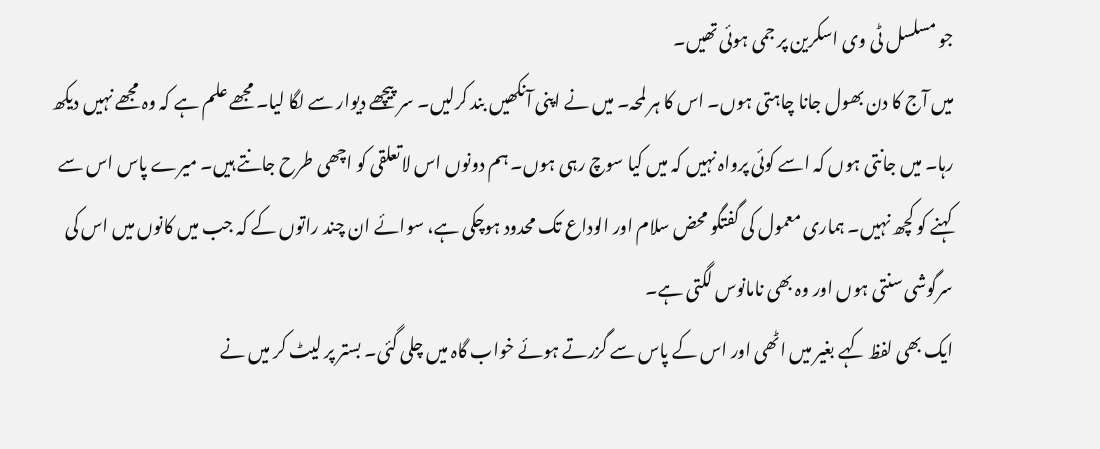جو مسلسل ٹی وی اسکرین پر جمی ہوئی تھیں۔
میں آج کا دن بھول جانا چاہتی ہوں۔ اس کا ہر لمحہ۔ میں نے اپنی آنکھیں بند کرلیں۔ سر پیچھے دیوار سے لگا لیا۔ مجھے علم ہے کہ وہ مجھے نہیں دیکھ رہا۔ میں جانتی ہوں کہ اسے کوئی پرواہ نہیں کہ میں کیا سوچ رہی ہوں۔ ہم دونوں اس لاتعلقی کو اچھی طرح جانتے ہیں۔ میرے پاس اس سے کہنے کو کچھ نہیں۔ ہماری معمول کی گفتگو محض سلام اور الوداع تک محدود ہوچکی ہے، سوائے ان چند راتوں کے کہ جب میں کانوں میں اس کی سرگوشی سنتی ہوں اور وہ بھی نامانوس لگتی ہے۔
ایک بھی لفظ کہے بغیر میں اٹھی اور اس کے پاس سے گزرتے ہوئے خواب گاہ میں چلی گئی۔ بستر پر لیٹ کر میں نے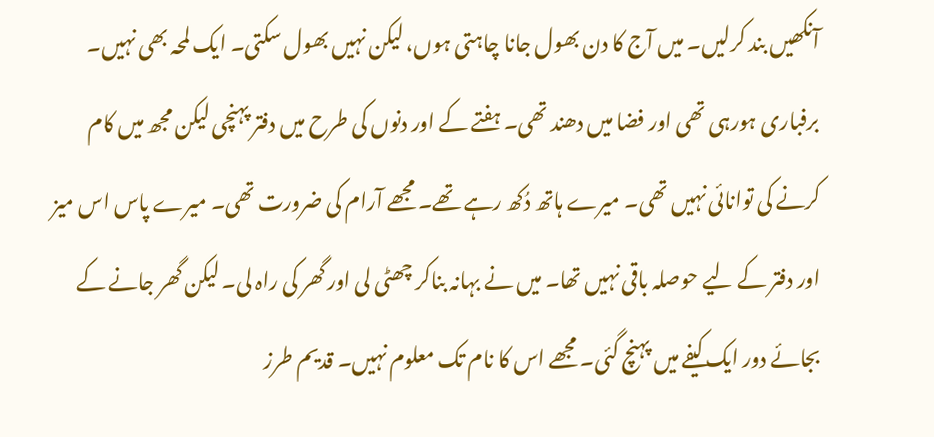آنکھیں بند کرلیں۔ میں آج کا دن بھول جانا چاہتی ہوں، لیکن نہیں بھول سکتی۔ ایک لمحہ بھی نہیں۔
برفباری ہورہی تھی اور فضا میں دھند تھی۔ ہفتے کے اور دنوں کی طرح میں دفتر پہنچی لیکن مجھ میں کام کرنے کی توانائی نہیں تھی۔ میرے ہاتھ دُکھ رہے تھے۔ مجھے آرام کی ضرورت تھی۔ میرے پاس اس میز اور دفتر کے لیے حوصلہ باقی نہیں تھا۔ میں نے بہانہ بناکر چھٹی لی اور گھر کی راہ لی۔ لیکن گھر جانے کے بجائے دور ایک کیفے میں پہنچ گئی۔ مجھے اس کا نام تک معلوم نہیں۔ قدیم طرز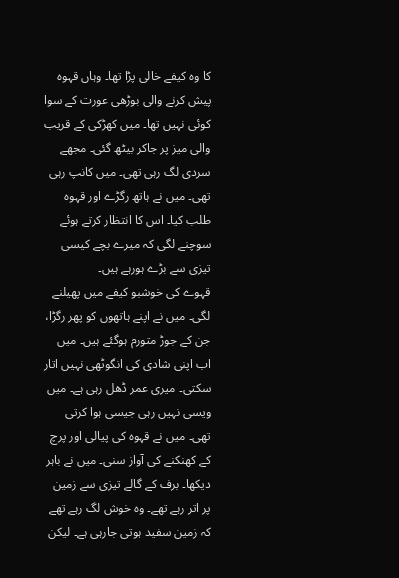کا وہ کیفے خالی پڑا تھا۔ وہاں قہوہ پیش کرنے والی بوڑھی عورت کے سوا کوئی نہیں تھا۔ میں کھڑکی کے قریب والی میز پر جاکر بیٹھ گئی۔ مجھے سردی لگ رہی تھی۔ میں کانپ رہی تھی۔ میں نے ہاتھ رگڑے اور قہوہ طلب کیا۔ اس کا انتظار کرتے ہوئے سوچنے لگی کہ میرے بچے کیسی تیزی سے بڑے ہورہے ہیں۔
قہوے کی خوشبو کیفے میں پھیلنے لگی۔ میں نے اپنے ہاتھوں کو پھر رگڑا، جن کے جوڑ متورم ہوگئے ہیں۔ میں اب اپنی شادی کی انگوٹھی نہیں اتار سکتی۔ میری عمر ڈھل رہی ہے۔ میں ویسی نہیں رہی جیسی ہوا کرتی تھی۔ میں نے قہوہ کی پیالی اور پرچ کے کھنکنے کی آواز سنی۔ میں نے باہر دیکھا۔ برف کے گالے تیزی سے زمین پر اتر رہے تھے۔ وہ خوش لگ رہے تھے کہ زمین سفید ہوتی جارہی ہے۔ لیکن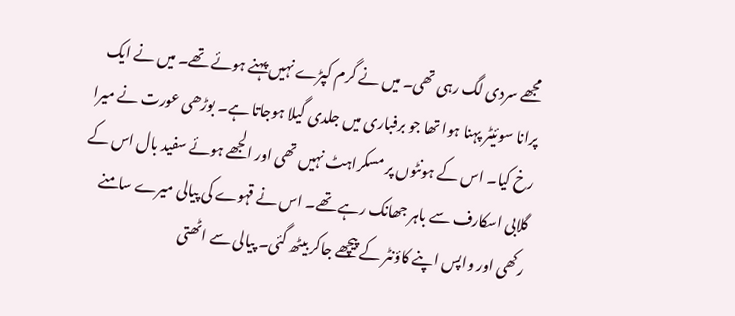مجھے سردی لگ رہی تھی۔ میں نے گرم کپڑے نہیں پہنے ہوئے تھے۔ میں نے ایک پرانا سوئیٹر پہنا ہوا تھا جو برفباری میں جلدی گیلا ہوجاتا ہے۔ بوڑھی عورت نے میرا رخ کیا۔ اس کے ہونٹوں پر مسکراہٹ نہیں تھی اور الجھے ہوئے سفید بال اس کے گلابی اسکارف سے باہر جھانک رہے تھے۔ اس نے قہوے کی پیالی میرے سامنے رکھی اور واپس اپنے کاؤنٹر کے پیچھے جاکر بیٹھ گئی۔ پیالی سے اٹھتی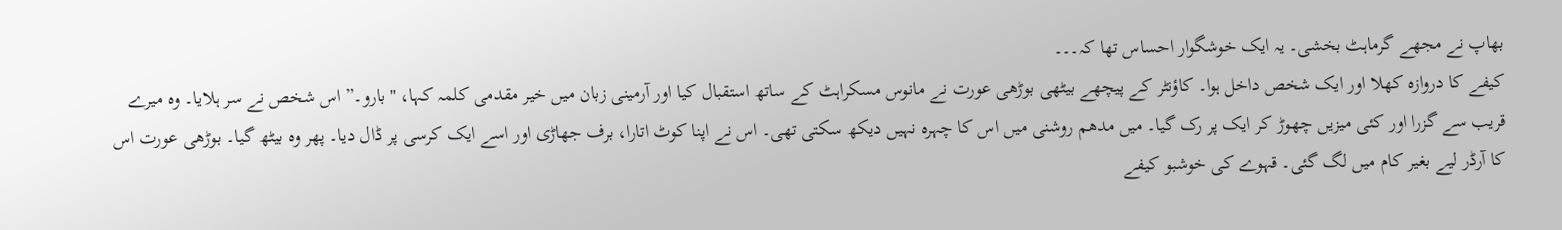بھاپ نے مجھے گرماہٹ بخشی۔ یہ ایک خوشگوار احساس تھا کہ۔۔۔
کیفے کا دروازہ کھلا اور ایک شخص داخل ہوا۔ کاؤنٹر کے پیچھے بیٹھی بوڑھی عورت نے مانوس مسکراہٹ کے ساتھ استقبال کیا اور آرمینی زبان میں خیر مقدمی کلمہ کہا، "بارو۔” اس شخص نے سر ہلایا۔ وہ میرے قریب سے گزرا اور کئی میزیں چھوڑ کر ایک پر رک گیا۔ میں مدھم روشنی میں اس کا چہرہ نہیں دیکھ سکتی تھی۔ اس نے اپنا کوٹ اتارا، برف جھاڑی اور اسے ایک کرسی پر ڈال دیا۔ پھر وہ بیٹھ گیا۔ بوڑھی عورت اس کا آرڈر لیے بغیر کام میں لگ گئی۔ قہوے کی خوشبو کیفے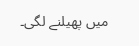میں پھیلنے لگی۔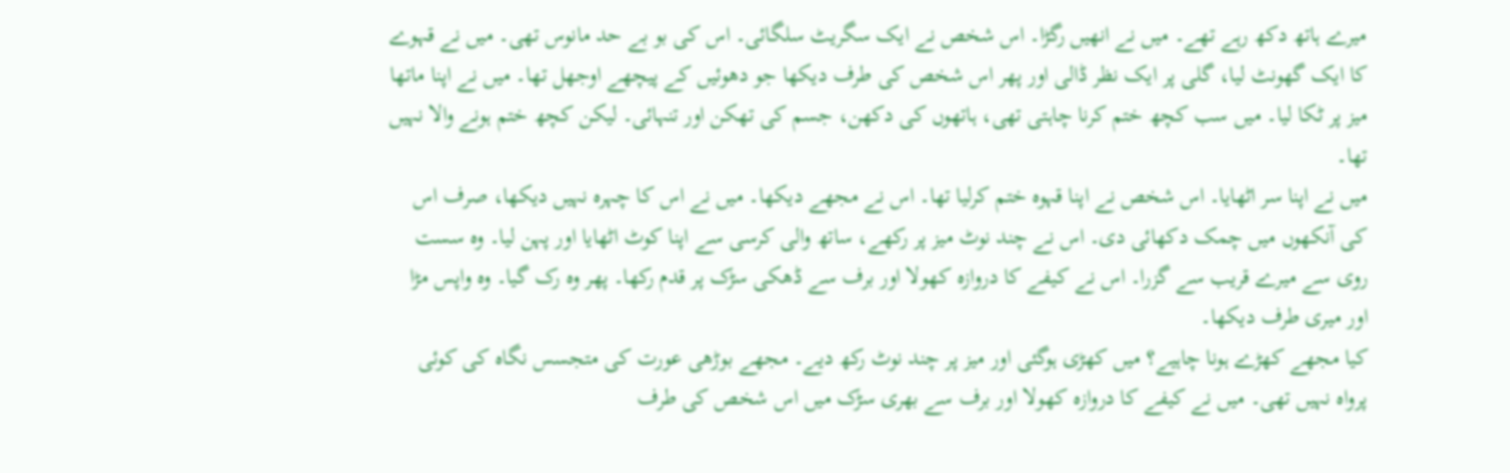میرے ہاتھ دکھ رہے تھے۔ میں نے انھیں رگڑا۔ اس شخص نے ایک سگریٹ سلگائی۔ اس کی بو بے حد مانوس تھی۔ میں نے قہوے کا ایک گھونٹ لیا، گلی پر ایک نظر ڈالی اور پھر اس شخص کی طرف دیکھا جو دھوئیں کے پیچھے اوجھل تھا۔ میں نے اپنا ماتھا میز پر ٹکا لیا۔ میں سب کچھ ختم کرنا چاہتی تھی، ہاتھوں کی دکھن، جسم کی تھکن اور تنہائی۔ لیکن کچھ ختم ہونے والا نہیں تھا۔
میں نے اپنا سر اٹھایا۔ اس شخص نے اپنا قہوہ ختم کرلیا تھا۔ اس نے مجھے دیکھا۔ میں نے اس کا چہرہ نہیں دیکھا، صرف اس کی آنکھوں میں چمک دکھائی دی۔ اس نے چند نوٹ میز پر رکھے، ساتھ والی کرسی سے اپنا کوٹ اٹھایا اور پہن لیا۔ وہ سست روی سے میرے قریب سے گزرا۔ اس نے کیفے کا دروازہ کھولا اور برف سے ڈھکی سڑک پر قدم رکھا۔ پھر وہ رک گیا۔ وہ واپس مڑا اور میری طرف دیکھا۔
کیا مجھے کھڑے ہونا چاہیے؟ میں کھڑی ہوگئی اور میز پر چند نوٹ رکھ دیے۔ مجھے بوڑھی عورت کی متجسس نگاہ کی کوئی پرواہ نہیں تھی۔ میں نے کیفے کا دروازہ کھولا اور برف سے بھری سڑک میں اس شخص کی طرف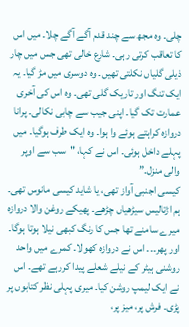چلی۔ وہ مجھ سے چند قدم آگے آگے چلا۔ میں اس کا تعاقب کرتی رہی۔ شارع خالی تھی جس میں چار ذیلی گلیاں نکلتی تھیں۔ وہ دوسری میں مڑ گیا۔ یہ ایک تنگ اور تاریک گلی تھی۔ وہ اس کی آخری عمارت تک گیا۔ اپنی جیب سے چابی نکالی۔ پرانا دروازہ کراہتے ہوئے وا ہوا۔ وہ ایک طرف ہوگیا۔ میں پہلے داخل ہوئی۔ اس نے کہا، "سب سے اوپر والی منزل۔”
کیسی اجنبی آواز تھی، یا شاید کیسی مانوس تھی۔ ہم اڑتالیس سیڑھیاں چڑھے۔ پھیکے روغن والا دروازہ میرے سامنے تھا جس کا رنگ کبھی نیلا ہوتا ہوگا۔ اور پھر۔۔۔ اس نے دروازہ کھولا۔ کمرے میں واحد روشنی ہیٹر کے نیلے شعلے پیدا کررہے تھے۔ اس نے ایک لیمپ روشن کیا۔ میری پہلی نظر کتابوں پر پڑی۔ فرش پر، میز پر،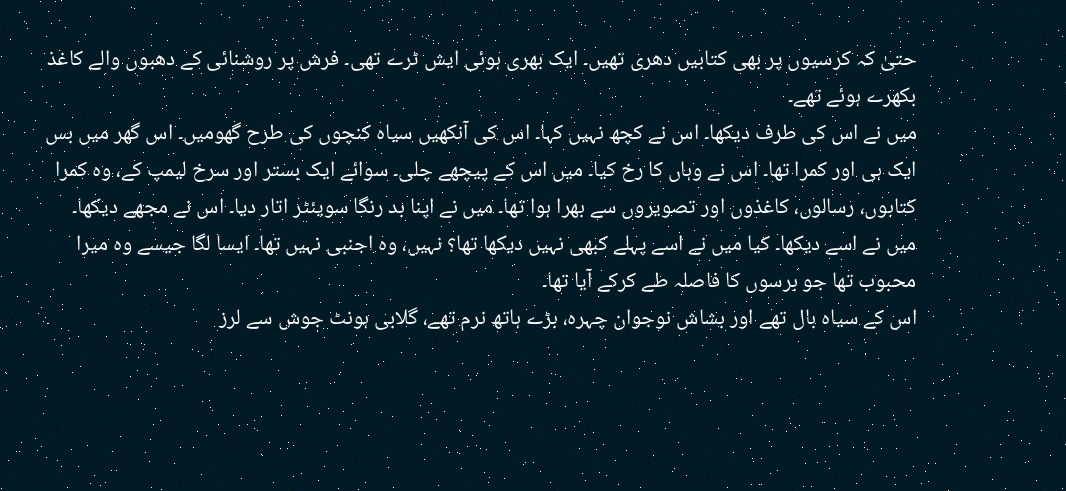حتیٰ کہ کرسیوں پر بھی کتابیں دھری تھیں۔ ایک بھری ہوئی ایش ٹرے تھی۔ فرش پر روشنائی کے دھبوں والے کاغذ بکھرے ہوئے تھے۔
میں نے اس کی طرف دیکھا۔ اس نے کچھ نہیں کہا۔ اس کی آنکھیں سیاہ کنچوں کی طرح گھومیں۔ اس گھر میں بس ایک ہی اور کمرا تھا۔ اس نے وہاں کا رخ کیا۔ میں اس کے پیچھے چلی۔ سوائے ایک بستر اور سرخ لیمپ کے، وہ کمرا کتابوں، رسالوں، کاغذوں اور تصویروں سے بھرا ہوا تھا۔ میں نے اپنا بد رنگا سویئٹر اتار دیا۔ اس نے مجھے دیکھا۔ میں نے اسے دیکھا۔ کیا میں نے اسے پہلے کبھی نہیں دیکھا تھا؟ نہیں، وہ اجنبی نہیں تھا۔ ایسا لگا جیسے وہ میرا محبوب تھا جو برسوں کا فاصلہ طے کرکے آیا تھا۔
اس کے سیاہ بال تھے اور بشاش نوجوان چہرہ، بڑے ہاتھ نرم تھے، گلابی ہونٹ جوش سے لرز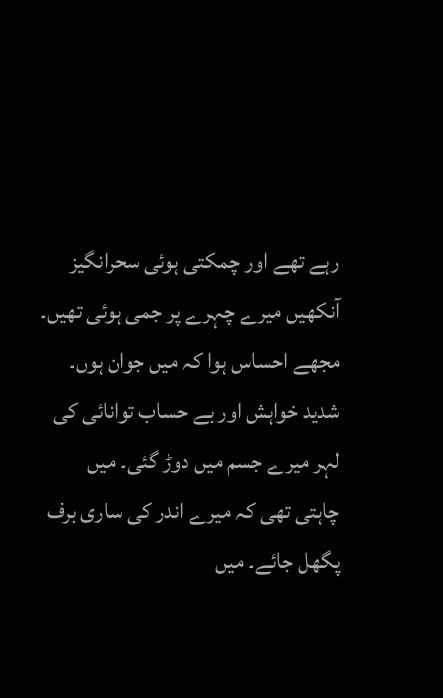رہے تھے اور چمکتی ہوئی سحرانگیز آنکھیں میرے چہرے پر جمی ہوئی تھیں۔ مجھے احساس ہوا کہ میں جوان ہوں۔ شدید خواہش اور بے حساب توانائی کی لہر میرے جسم میں دوڑ گئی۔ میں چاہتی تھی کہ میرے اندر کی ساری برف پگھل جائے۔ میں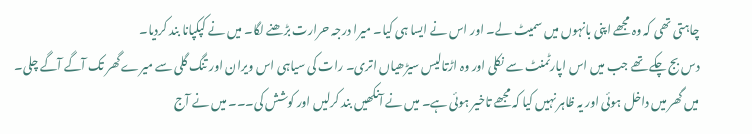چاہتی تھی کہ وہ مجھے اپنی بانہوں میں سمیٹ لے۔ اور اس نے ایسا ہی کیا۔ میرا درجہ حرارت بڑھنے لگا۔ میں نے کپکپانا بند کردیا۔
دس بج چکے تھے جب میں اس اپارٹمنٹ سے نکلی اور وہ اڑتالیس سیڑھیاں اتری۔ رات کی سیاہی اس ویران اور تنگ گلی سے میرے گھر تک آگے آگے چلی۔
میں گھر میں داخل ہوئی اور یہ ظاہر نہیں کیا کہ مجھے تاخیر ہوئی ہے۔ میں نے آنکھیں بند کرلیں اور کوشش کی۔۔۔ میں نے آج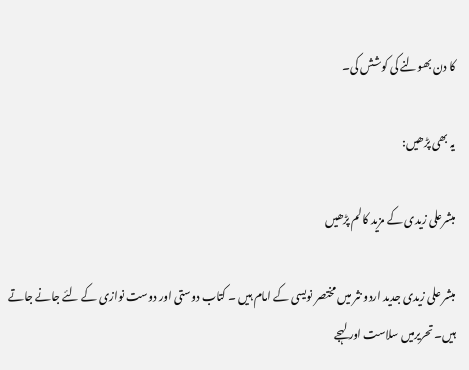کا دن بھولنے کی کوشش کی۔

یہ بھی پڑھیں:

مبشرعلی زیدی کے مزید کالم پڑھیں

مبشر علی زیدی جدید اردو نثر میں مختصر نویسی کے امام ہیں ۔ کتاب دوستی اور دوست نوازی کے لئے جانے جاتے ہیں۔ تحریرمیں سلاست اور لہجے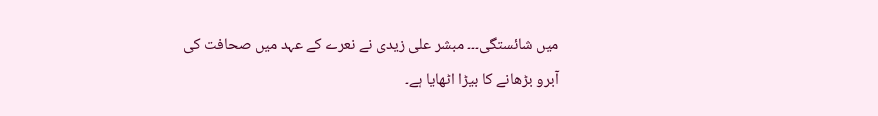میں شائستگی۔۔۔ مبشر علی زیدی نے نعرے کے عہد میں صحافت کی آبرو بڑھانے کا بیڑا اٹھایا ہے۔